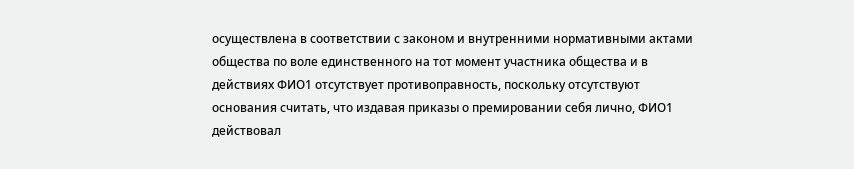осуществлена в соответствии с законом и внутренними нормативными актами общества по воле единственного на тот момент участника общества и в действиях ФИО1 отсутствует противоправность, поскольку отсутствуют основания считать, что издавая приказы о премировании себя лично, ФИО1 действовал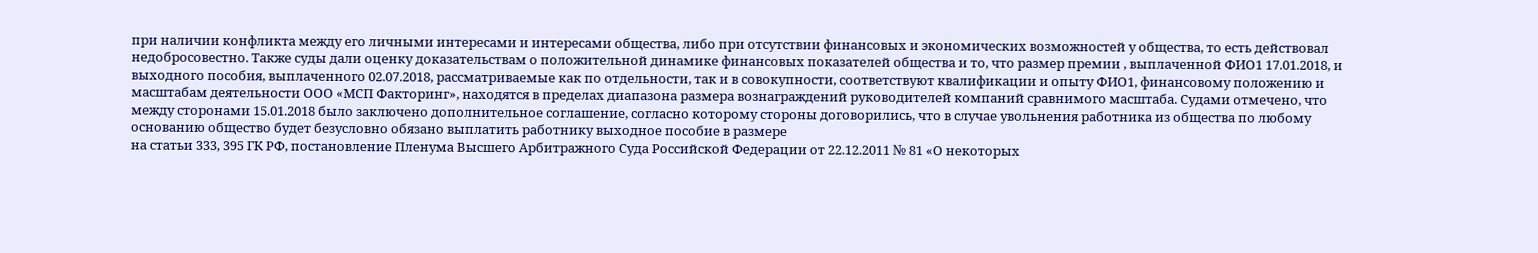при наличии конфликта между его личными интересами и интересами общества, либо при отсутствии финансовых и экономических возможностей у общества, то есть действовал недобросовестно. Также суды дали оценку доказательствам о положительной динамике финансовых показателей общества и то, что размер премии , выплаченной ФИО1 17.01.2018, и выходного пособия, выплаченного 02.07.2018, рассматриваемые как по отдельности, так и в совокупности, соответствуют квалификации и опыту ФИО1, финансовому положению и масштабам деятельности ООО «МСП Факторинг», находятся в пределах диапазона размера вознаграждений руководителей компаний сравнимого масштаба. Судами отмечено, что между сторонами 15.01.2018 было заключено дополнительное соглашение, согласно которому стороны договорились, что в случае увольнения работника из общества по любому основанию общество будет безусловно обязано выплатить работнику выходное пособие в размере
на статьи 333, 395 ГК РФ, постановление Пленума Высшего Арбитражного Суда Российской Федерации от 22.12.2011 № 81 «О некоторых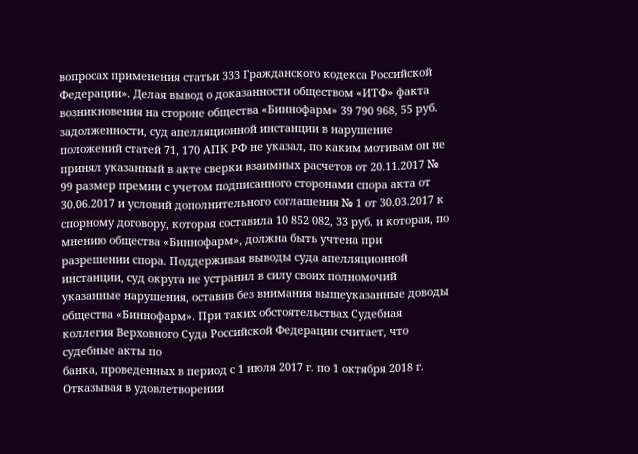вопросах применения статьи 333 Гражданского кодекса Российской Федерации». Делая вывод о доказанности обществом «ИТФ» факта возникновения на стороне общества «Биннофарм» 39 790 968, 55 руб. задолженности, суд апелляционной инстанции в нарушение положений статей 71, 170 АПК РФ не указал, по каким мотивам он не принял указанный в акте сверки взаимных расчетов от 20.11.2017 № 99 размер премии с учетом подписанного сторонами спора акта от 30.06.2017 и условий дополнительного соглашения № 1 от 30.03.2017 к спорному договору, которая составила 10 852 082, 33 руб. и которая, по мнению общества «Биннофарм», должна быть учтена при разрешении спора. Поддерживая выводы суда апелляционной инстанции, суд округа не устранил в силу своих полномочий указанные нарушения, оставив без внимания вышеуказанные доводы общества «Биннофарм». При таких обстоятельствах Судебная коллегия Верховного Суда Российской Федерации считает, что судебные акты по
банка, проведенных в период с 1 июля 2017 г. по 1 октября 2018 г. Отказывая в удовлетворении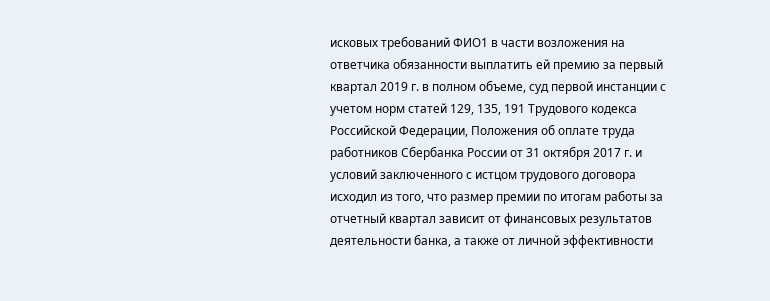исковых требований ФИО1 в части возложения на ответчика обязанности выплатить ей премию за первый квартал 2019 г. в полном объеме, суд первой инстанции с учетом норм статей 129, 135, 191 Трудового кодекса Российской Федерации, Положения об оплате труда работников Сбербанка России от 31 октября 2017 г. и условий заключенного с истцом трудового договора исходил из того, что размер премии по итогам работы за отчетный квартал зависит от финансовых результатов деятельности банка, а также от личной эффективности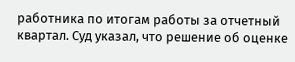работника по итогам работы за отчетный квартал. Суд указал, что решение об оценке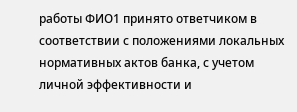работы ФИО1 принято ответчиком в соответствии с положениями локальных нормативных актов банка, с учетом личной эффективности и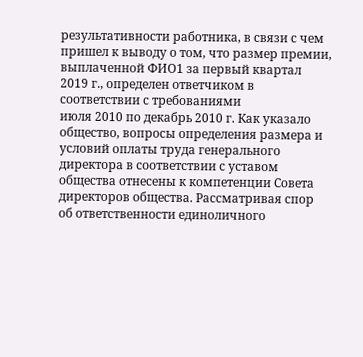результативности работника, в связи с чем пришел к выводу о том, что размер премии, выплаченной ФИО1 за первый квартал 2019 г., определен ответчиком в соответствии с требованиями
июля 2010 по декабрь 2010 г. Как указало общество, вопросы определения размера и условий оплаты труда генерального директора в соответствии с уставом общества отнесены к компетенции Совета директоров общества. Рассматривая спор об ответственности единоличного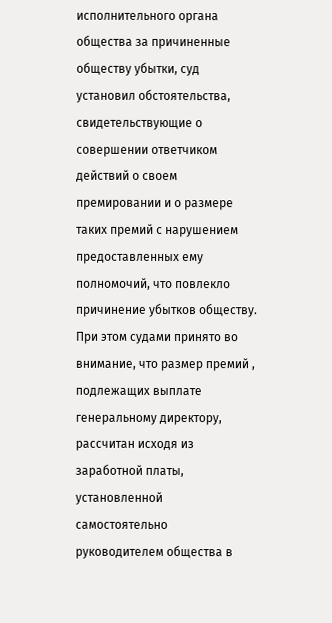исполнительного органа общества за причиненные обществу убытки, суд установил обстоятельства, свидетельствующие о совершении ответчиком действий о своем премировании и о размере таких премий с нарушением предоставленных ему полномочий, что повлекло причинение убытков обществу. При этом судами принято во внимание, что размер премий , подлежащих выплате генеральному директору, рассчитан исходя из заработной платы, установленной самостоятельно руководителем общества в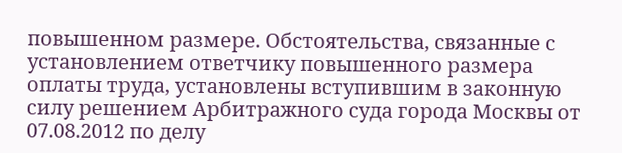повышенном размере. Обстоятельства, связанные с установлением ответчику повышенного размера оплаты труда, установлены вступившим в законную силу решением Арбитражного суда города Москвы от 07.08.2012 по делу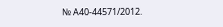№ А40-44571/2012.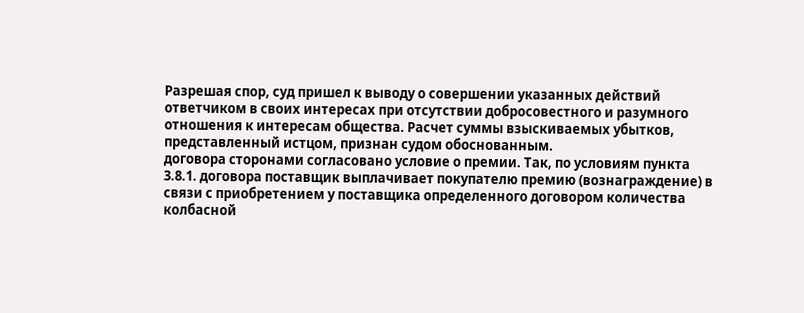Разрешая спор, суд пришел к выводу о совершении указанных действий ответчиком в своих интересах при отсутствии добросовестного и разумного отношения к интересам общества. Расчет суммы взыскиваемых убытков, представленный истцом, признан судом обоснованным.
договора сторонами согласовано условие о премии. Так, по условиям пункта 3.8.1. договора поставщик выплачивает покупателю премию (вознаграждение) в связи с приобретением у поставщика определенного договором количества колбасной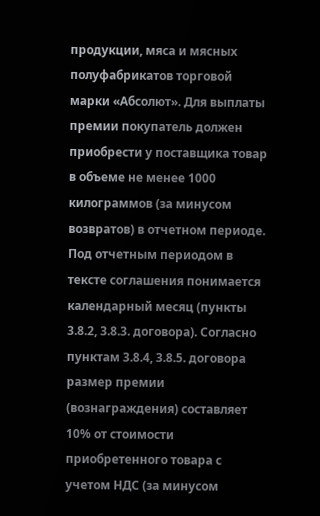продукции, мяса и мясных полуфабрикатов торговой марки «Абсолют». Для выплаты премии покупатель должен приобрести у поставщика товар в объеме не менее 1000 килограммов (за минусом возвратов) в отчетном периоде. Под отчетным периодом в тексте соглашения понимается календарный месяц (пункты 3.8.2, 3.8.3. договора). Согласно пунктам 3.8.4, 3.8.5. договора размер премии (вознаграждения) составляет 10% от стоимости приобретенного товара с учетом НДС (за минусом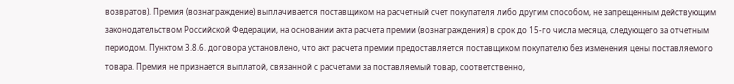возвратов). Премия (вознаграждение) выплачивается поставщиком на расчетный счет покупателя либо другим способом, не запрещенным действующим законодательством Российской Федерации, на основании акта расчета премии (вознаграждения) в срок до 15-го числа месяца, следующего за отчетным периодом. Пунктом 3.8.6. договора установлено, что акт расчета премии предоставляется поставщиком покупателю без изменения цены поставляемого товара. Премия не признается выплатой, связанной с расчетами за поставляемый товар, соответственно,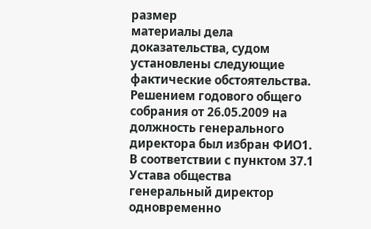размер
материалы дела доказательства, судом установлены следующие фактические обстоятельства. Решением годового общего собрания от 26.05.2009 на должность генерального директора был избран ФИО1. В соответствии с пунктом 37.1 Устава общества генеральный директор одновременно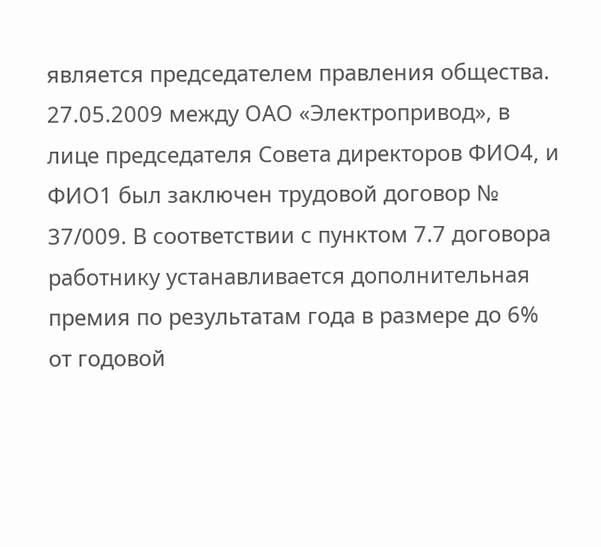является председателем правления общества. 27.05.2009 между ОАО «Электропривод», в лице председателя Совета директоров ФИО4, и ФИО1 был заключен трудовой договор № 37/009. В соответствии с пунктом 7.7 договора работнику устанавливается дополнительная премия по результатам года в размере до 6% от годовой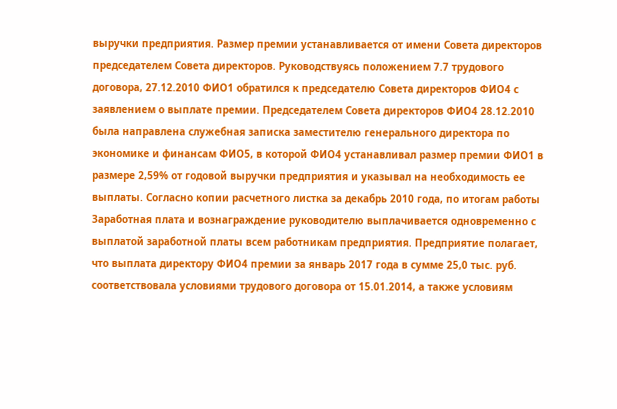выручки предприятия. Размер премии устанавливается от имени Совета директоров председателем Совета директоров. Руководствуясь положением 7.7 трудового договора, 27.12.2010 ФИО1 обратился к председателю Совета директоров ФИО4 с заявлением о выплате премии. Председателем Совета директоров ФИО4 28.12.2010 была направлена служебная записка заместителю генерального директора по экономике и финансам ФИО5, в которой ФИО4 устанавливал размер премии ФИО1 в размере 2,59% от годовой выручки предприятия и указывал на необходимость ее выплаты. Согласно копии расчетного листка за декабрь 2010 года, по итогам работы
Заработная плата и вознаграждение руководителю выплачивается одновременно с выплатой заработной платы всем работникам предприятия. Предприятие полагает, что выплата директору ФИО4 премии за январь 2017 года в сумме 25,0 тыс. руб. соответствовала условиями трудового договора от 15.01.2014, а также условиям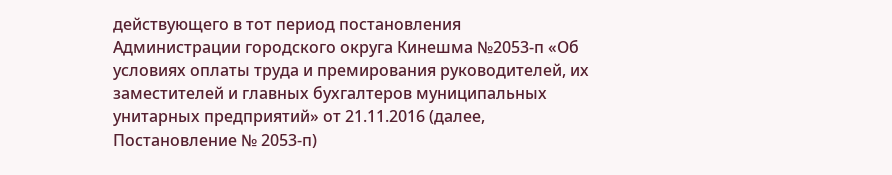действующего в тот период постановления Администрации городского округа Кинешма №2053-п «Об условиях оплаты труда и премирования руководителей, их заместителей и главных бухгалтеров муниципальных унитарных предприятий» от 21.11.2016 (далее, Постановление № 2053-п)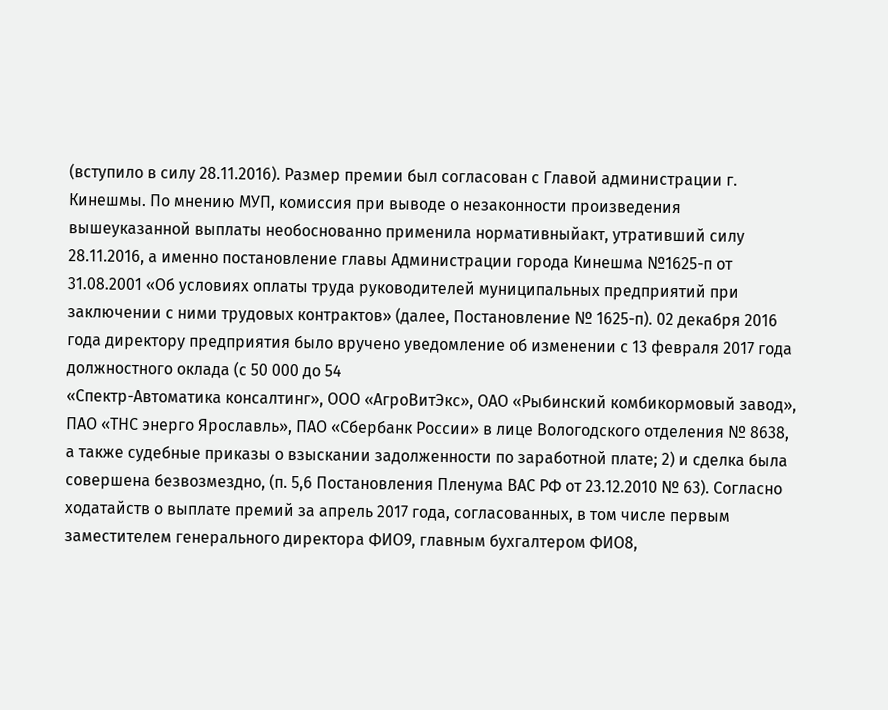(вступило в силу 28.11.2016). Размер премии был согласован с Главой администрации г. Кинешмы. По мнению МУП, комиссия при выводе о незаконности произведения вышеуказанной выплаты необоснованно применила нормативныйакт, утративший силу 28.11.2016, а именно постановление главы Администрации города Кинешма №1625-п от 31.08.2001 «Об условиях оплаты труда руководителей муниципальных предприятий при заключении с ними трудовых контрактов» (далее, Постановление № 1625-п). 02 декабря 2016 года директору предприятия было вручено уведомление об изменении с 13 февраля 2017 года должностного оклада (с 50 000 до 54
«Спектр-Автоматика консалтинг», ООО «АгроВитЭкс», ОАО «Рыбинский комбикормовый завод», ПАО «ТНС энерго Ярославль», ПАО «Сбербанк России» в лице Вологодского отделения № 8638, а также судебные приказы о взыскании задолженности по заработной плате; 2) и сделка была совершена безвозмездно, (п. 5,6 Постановления Пленума ВАС РФ от 23.12.2010 № 63). Согласно ходатайств о выплате премий за апрель 2017 года, согласованных, в том числе первым заместителем генерального директора ФИО9, главным бухгалтером ФИО8,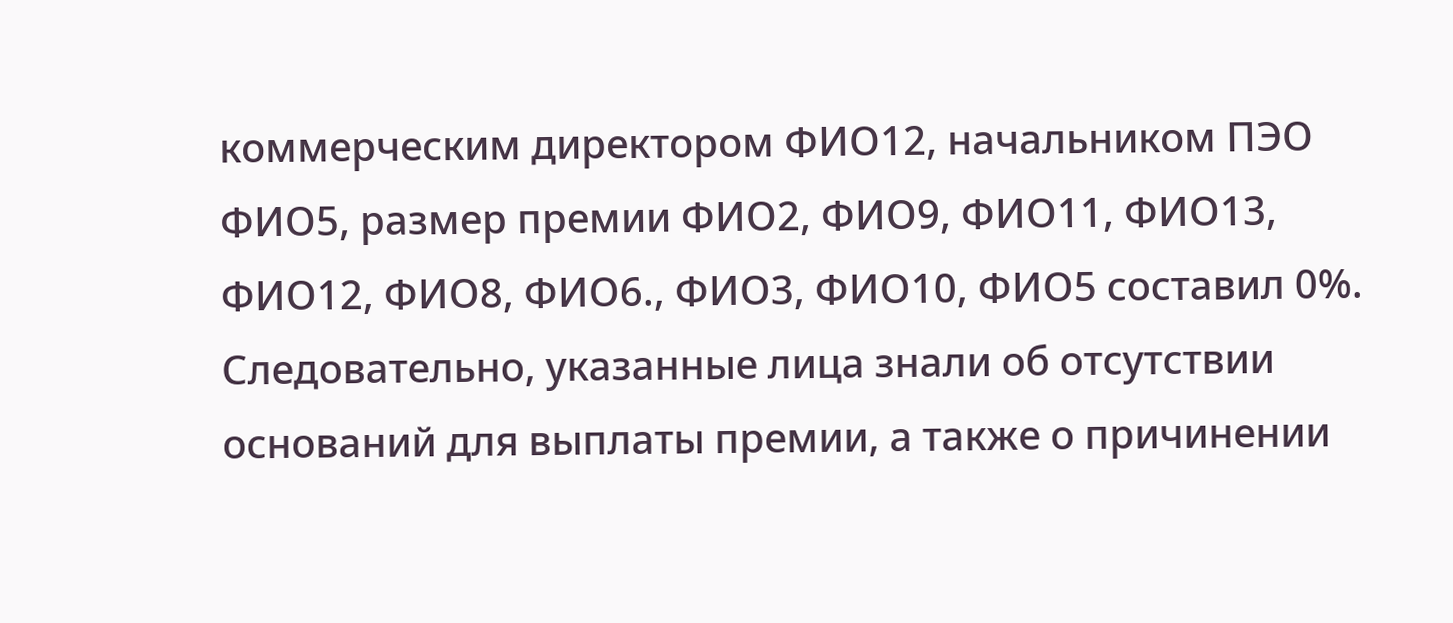коммерческим директором ФИО12, начальником ПЭО ФИО5, размер премии ФИО2, ФИО9, ФИО11, ФИО13, ФИО12, ФИО8, ФИО6., ФИО3, ФИО10, ФИО5 составил 0%. Следовательно, указанные лица знали об отсутствии оснований для выплаты премии, а также о причинении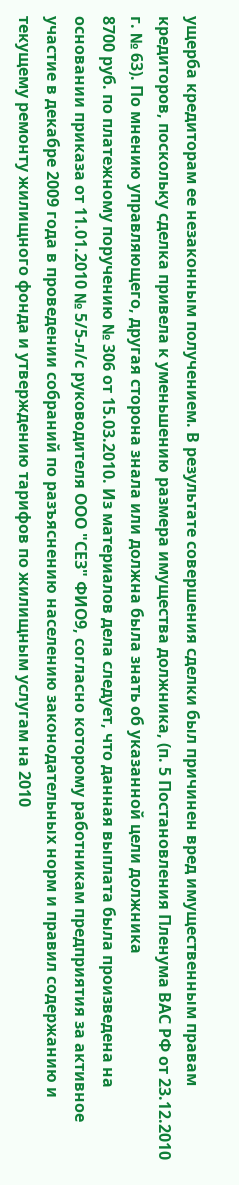ущерба кредиторам ее незаконным получением. В результате совершения сделки был причинен вред имущественным правам кредиторов, поскольку сделка привела к уменьшению размера имущества должника, (п. 5 Постановления Пленума ВАС РФ от 23.12.2010 г. № 63). По мнению управляющего, другая сторона знала или должна была знать об указанной цели должника
8700 руб. по платежному поручению № 306 от 15.03.2010. Из материалов дела следует, что данная выплата была произведена на основании приказа от 11.01.2010 № 5/5-л/с руководителя ООО "СЕЗ" ФИО9, согласно которому работникам предприятия за активное участие в декабре 2009 года в проведении собраний по разъяснению населению законодательных норм и правил содержанию и текущему ремонту жилищного фонда и утверждению тарифов по жилищным услугам на 2010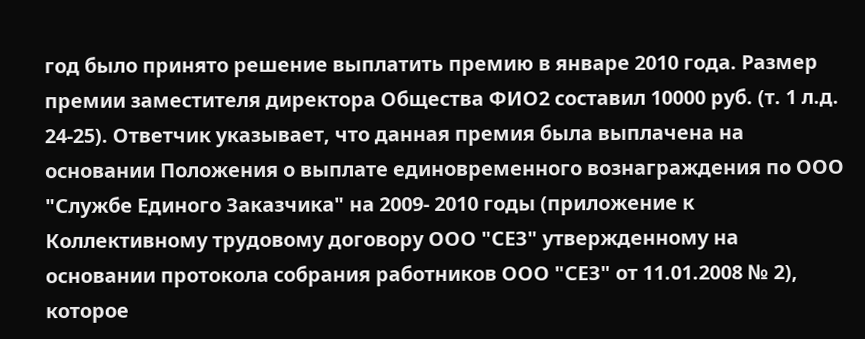год было принято решение выплатить премию в январе 2010 года. Размер премии заместителя директора Общества ФИО2 составил 10000 руб. (т. 1 л.д. 24-25). Ответчик указывает, что данная премия была выплачена на основании Положения о выплате единовременного вознаграждения по ООО "Службе Единого Заказчика" на 2009- 2010 годы (приложение к Коллективному трудовому договору ООО "СЕЗ" утвержденному на основании протокола собрания работников ООО "СЕЗ" от 11.01.2008 № 2), которое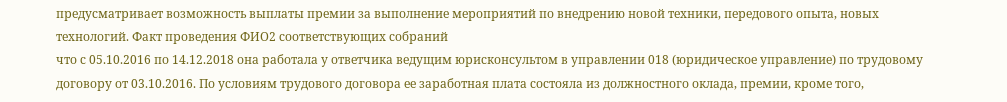предусматривает возможность выплаты премии за выполнение мероприятий по внедрению новой техники, передового опыта, новых технологий. Факт проведения ФИО2 соответствующих собраний
что с 05.10.2016 по 14.12.2018 она работала у ответчика ведущим юрисконсультом в управлении 018 (юридическое управление) по трудовому договору от 03.10.2016. По условиям трудового договора ее заработная плата состояла из должностного оклада, премии, кроме того,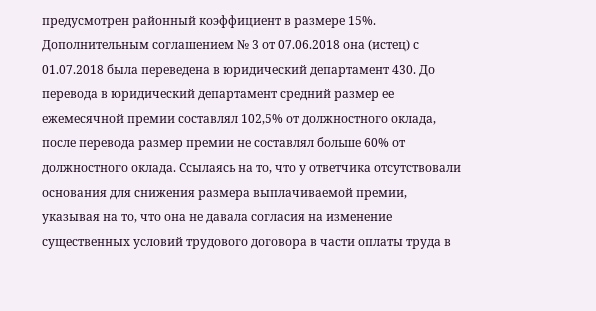предусмотрен районный коэффициент в размере 15%. Дополнительным соглашением № 3 от 07.06.2018 она (истец) с 01.07.2018 была переведена в юридический департамент 430. До перевода в юридический департамент средний размер ее ежемесячной премии составлял 102,5% от должностного оклада, после перевода размер премии не составлял больше 60% от должностного оклада. Ссылаясь на то, что у ответчика отсутствовали основания для снижения размера выплачиваемой премии, указывая на то, что она не давала согласия на изменение существенных условий трудового договора в части оплаты труда в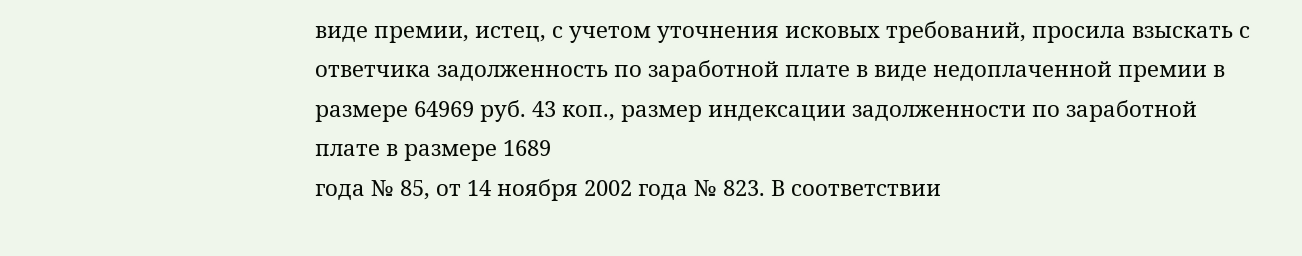виде премии, истец, с учетом уточнения исковых требований, просила взыскать с ответчика задолженность по заработной плате в виде недоплаченной премии в размере 64969 руб. 43 коп., размер индексации задолженности по заработной плате в размере 1689
года № 85, от 14 ноября 2002 года № 823. В соответствии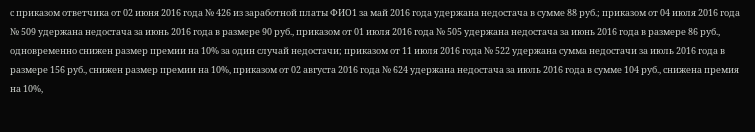с приказом ответчика от 02 июня 2016 года № 426 из заработной платы ФИО1 за май 2016 года удержана недостача в сумме 88 руб.; приказом от 04 июля 2016 года № 509 удержана недостача за июнь 2016 года в размере 90 руб., приказом от 01 июля 2016 года № 505 удержана недостача за июнь 2016 года в размере 86 руб., одновременно снижен размер премии на 10% за один случай недостачи; приказом от 11 июля 2016 года № 522 удержана сумма недостачи за июль 2016 года в размере 156 руб., снижен размер премии на 10%, приказом от 02 августа 2016 года № 624 удержана недостача за июль 2016 года в сумме 104 руб., снижена премия на 10%,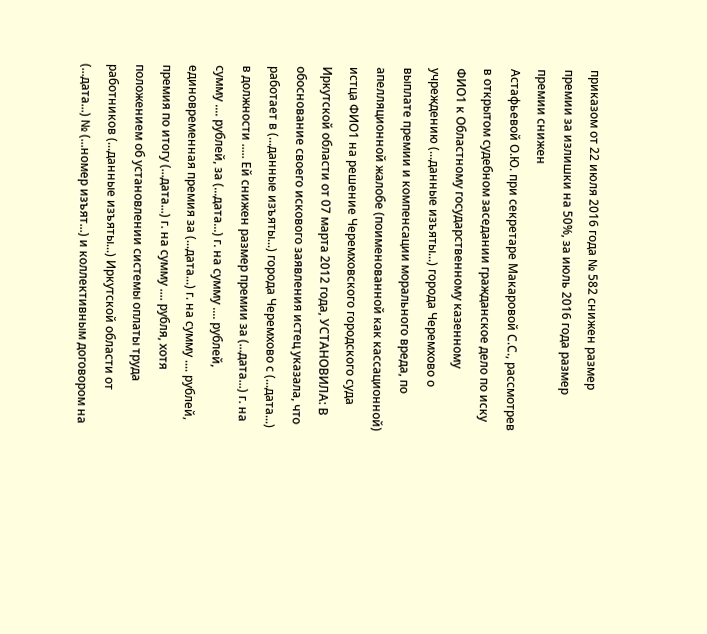приказом от 22 июля 2016 года № 582 снижен размер премии за излишки на 50%, за июль 2016 года размер премии снижен
Астафьевой О.Ю. при секретаре Макаровой С.С., рассмотрев в открытом судебном заседании гражданское дело по иску ФИО1 к Областному государственному казенному учреждению (...данные изъяты...) города Черемхово о выплате премии и компенсации морального вреда, по апелляционной жалобе (поименованной как кассационной) истца ФИО1 на решение Черемховского городского суда Иркутской области от 07 марта 2012 года, УСТАНОВИЛА: В обоснование своего искового заявления истец указала, что работает в (...данные изъяты...) города Черемхово с (...дата...) в должности ..... Ей снижен размер премии за (...дата...) г. на сумму .... рублей, за (...дата...) г. на сумму .... рублей, единовременная премия за (...дата...) г. на сумму .... рублей, премия по итогу (...дата...) г. на сумму .... рубля, хотя положением об установлении системы оплаты труда работников (...данные изъяты...) Иркутской области от (...дата...) № (...номер изъят...) и коллективным договором на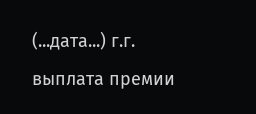(...дата...) г.г. выплата премии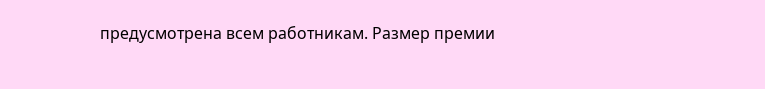предусмотрена всем работникам. Размер премии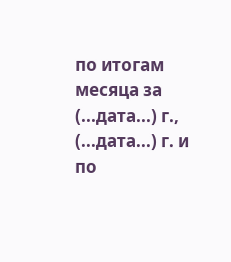по итогам месяца за (...дата...) г., (...дата...) г. и по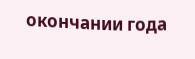окончании года